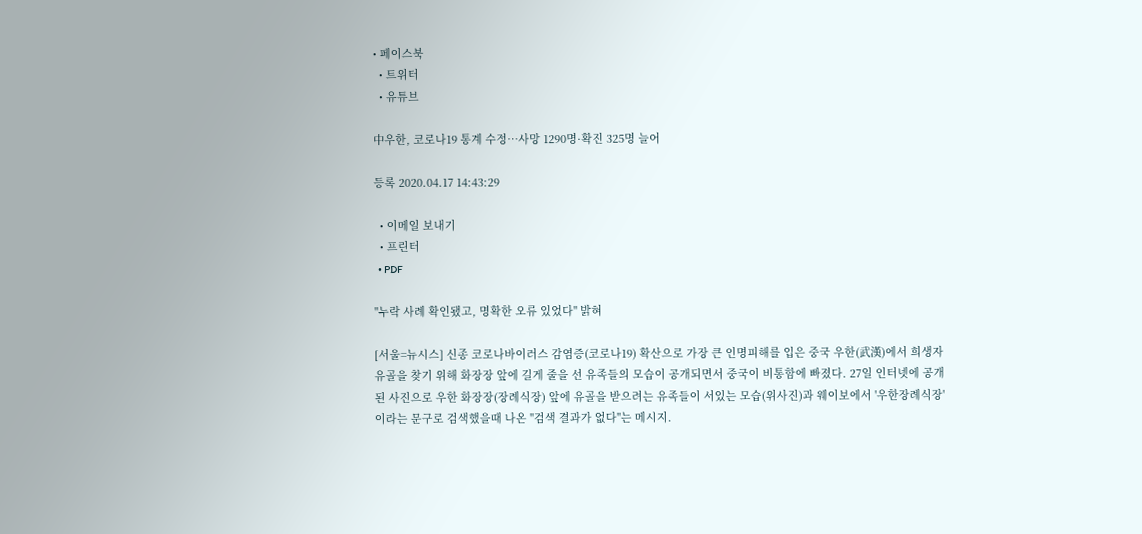• 페이스북
  • 트위터
  • 유튜브

中우한, 코로나19 통계 수정…사망 1290명·확진 325명 늘어

등록 2020.04.17 14:43:29

  • 이메일 보내기
  • 프린터
  • PDF

"누락 사례 확인됐고, 명확한 오류 있었다" 밝혀

[서울=뉴시스] 신종 코로나바이러스 감염증(코로나19) 확산으로 가장 큰 인명피해를 입은 중국 우한(武漢)에서 희생자 유골을 찾기 위해 화장장 앞에 길게 줄을 선 유족들의 모습이 공개되면서 중국이 비통함에 빠졌다. 27일 인터넷에 공개된 사진으로 우한 화장장(장례식장) 앞에 유골을 받으려는 유족들이 서있는 모습(위사진)과 웨이보에서 '우한장례식장'이라는 문구로 검색했을때 나온 "검색 결과가 없다"는 메시지.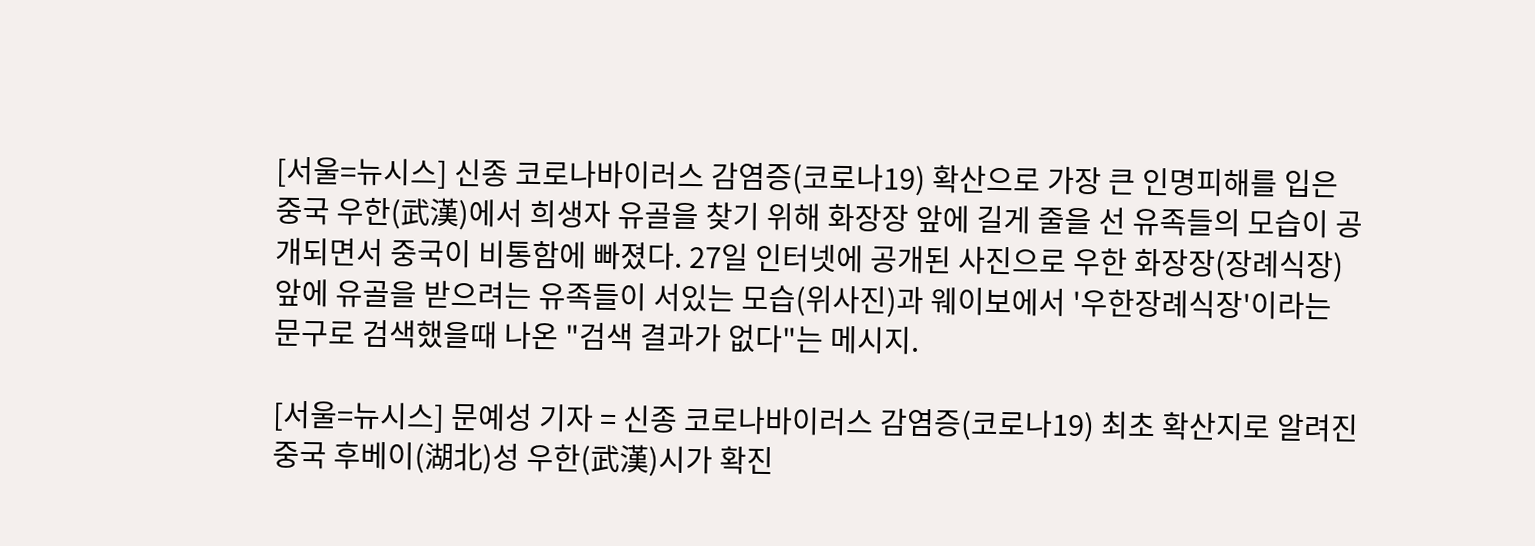[서울=뉴시스] 신종 코로나바이러스 감염증(코로나19) 확산으로 가장 큰 인명피해를 입은 중국 우한(武漢)에서 희생자 유골을 찾기 위해 화장장 앞에 길게 줄을 선 유족들의 모습이 공개되면서 중국이 비통함에 빠졌다. 27일 인터넷에 공개된 사진으로 우한 화장장(장례식장) 앞에 유골을 받으려는 유족들이 서있는 모습(위사진)과 웨이보에서 '우한장례식장'이라는 문구로 검색했을때 나온 "검색 결과가 없다"는 메시지.

[서울=뉴시스] 문예성 기자 = 신종 코로나바이러스 감염증(코로나19) 최초 확산지로 알려진 중국 후베이(湖北)성 우한(武漢)시가 확진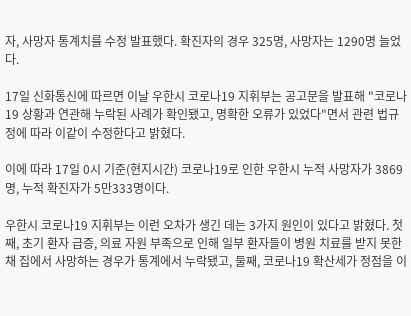자, 사망자 통계치를 수정 발표했다. 확진자의 경우 325명, 사망자는 1290명 늘었다.

17일 신화통신에 따르면 이날 우한시 코로나19 지휘부는 공고문을 발표해 "코로나19 상황과 연관해 누락된 사례가 확인됐고, 명확한 오류가 있었다"면서 관련 법규정에 따라 이같이 수정한다고 밝혔다.

이에 따라 17일 0시 기준(현지시간) 코로나19로 인한 우한시 누적 사망자가 3869명, 누적 확진자가 5만333명이다.

우한시 코로나19 지휘부는 이런 오차가 생긴 데는 3가지 원인이 있다고 밝혔다. 첫째, 초기 환자 급증, 의료 자원 부족으로 인해 일부 환자들이 병원 치료를 받지 못한채 집에서 사망하는 경우가 통계에서 누락됐고, 둘째, 코로나19 확산세가 정점을 이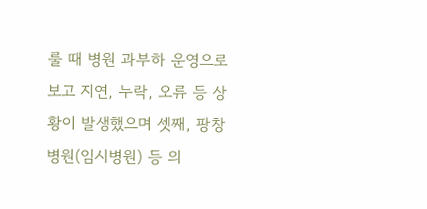룰 때 병원 과부하 운영으로 보고 지연, 누락, 오류 등 상황이 발생했으며 셋째, 팡창병원(임시병원) 등 의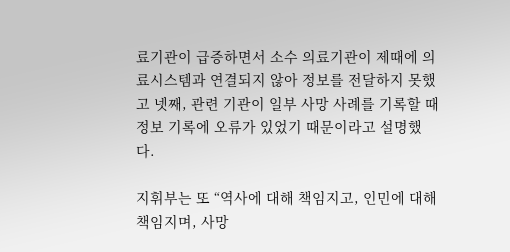료기관이 급증하면서 소수 의료기관이 제때에 의료시스템과 연결되지 않아 정보를 전달하지 못했고 넷째, 관련 기관이 일부 사망 사례를 기록할 때 정보 기록에 오류가 있었기 때문이라고 설명했다.

지휘부는 또 “역사에 대해 책임지고, 인민에 대해 책임지며, 사망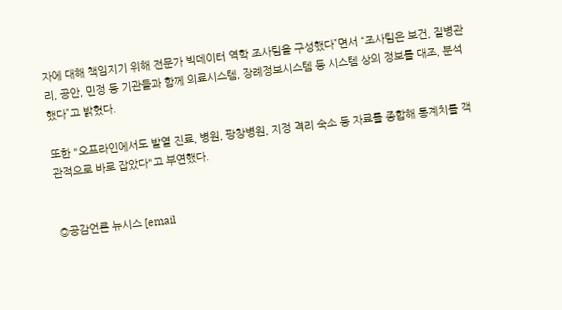자에 대해 책임지기 위해 전문가 빅데이터 역학 조사팀을 구성했다”면서 “조사팀은 보건, 질병관리, 공안, 민정 등 기관들과 함께 의료시스템, 장례정보시스템 등 시스템 상의 정보를 대조, 분석했다”고 밝혔다.

또한 "오프라인에서도 발열 진료, 병원, 팡창병원, 지정 격리 숙소 등 자료를 종합해 통계치를 객관적으로 바로 잡았다"고 부연했다.


◎공감언론 뉴시스 [email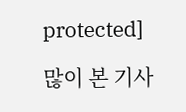protected]

많이 본 기사